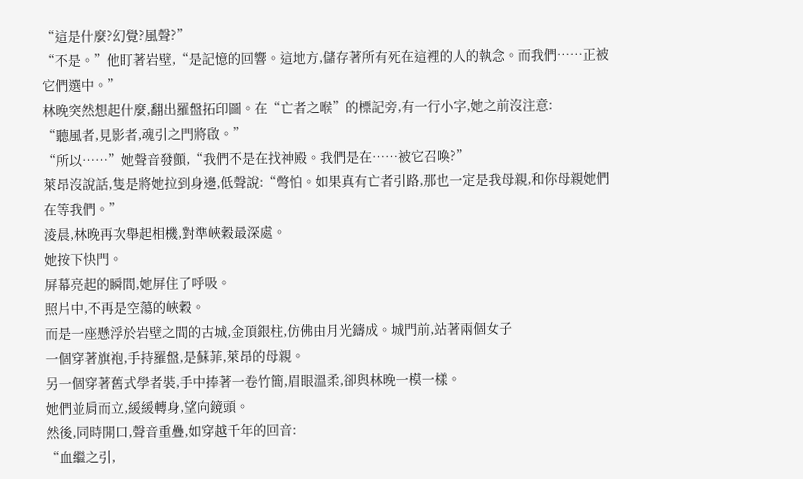“這是什麼?幻覺?風聲?”
“不是。”他盯著岩壁,“是記憶的回響。這地方,儲存著所有死在這裡的人的執念。而我們……正被它們選中。”
林晚突然想起什麼,翻出羅盤拓印圖。在“亡者之喉”的標記旁,有一行小字,她之前沒注意:
“聽風者,見影者,魂引之門將啟。”
“所以……”她聲音發顫,“我們不是在找神殿。我們是在……被它召喚?”
萊昂沒說話,隻是將她拉到身邊,低聲說:“彆怕。如果真有亡者引路,那也一定是我母親,和你母親她們在等我們。”
淩晨,林晚再次舉起相機,對準峽穀最深處。
她按下快門。
屏幕亮起的瞬間,她屏住了呼吸。
照片中,不再是空蕩的峽穀。
而是一座懸浮於岩壁之間的古城,金頂銀柱,仿佛由月光鑄成。城門前,站著兩個女子
一個穿著旗袍,手持羅盤,是蘇菲,萊昂的母親。
另一個穿著舊式學者裝,手中捧著一卷竹簡,眉眼溫柔,卻與林晚一模一樣。
她們並肩而立,緩緩轉身,望向鏡頭。
然後,同時開口,聲音重疊,如穿越千年的回音:
“血繼之引,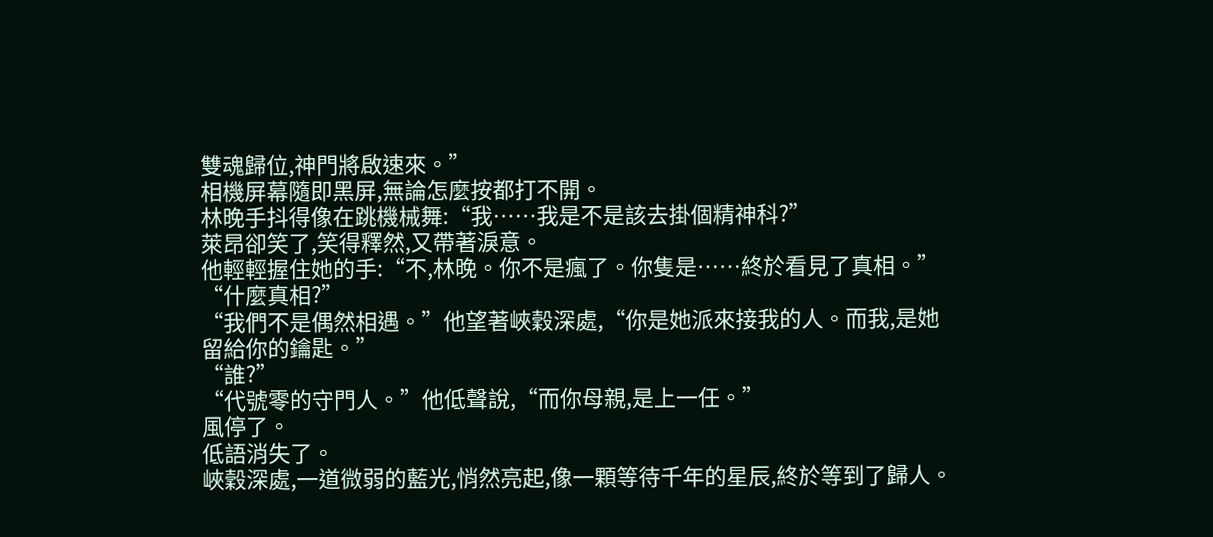雙魂歸位,神門將啟速來。”
相機屏幕隨即黑屏,無論怎麼按都打不開。
林晚手抖得像在跳機械舞:“我……我是不是該去掛個精神科?”
萊昂卻笑了,笑得釋然,又帶著淚意。
他輕輕握住她的手:“不,林晚。你不是瘋了。你隻是……終於看見了真相。”
“什麼真相?”
“我們不是偶然相遇。”他望著峽穀深處,“你是她派來接我的人。而我,是她留給你的鑰匙。”
“誰?”
“代號零的守門人。”他低聲說,“而你母親,是上一任。”
風停了。
低語消失了。
峽穀深處,一道微弱的藍光,悄然亮起,像一顆等待千年的星辰,終於等到了歸人。